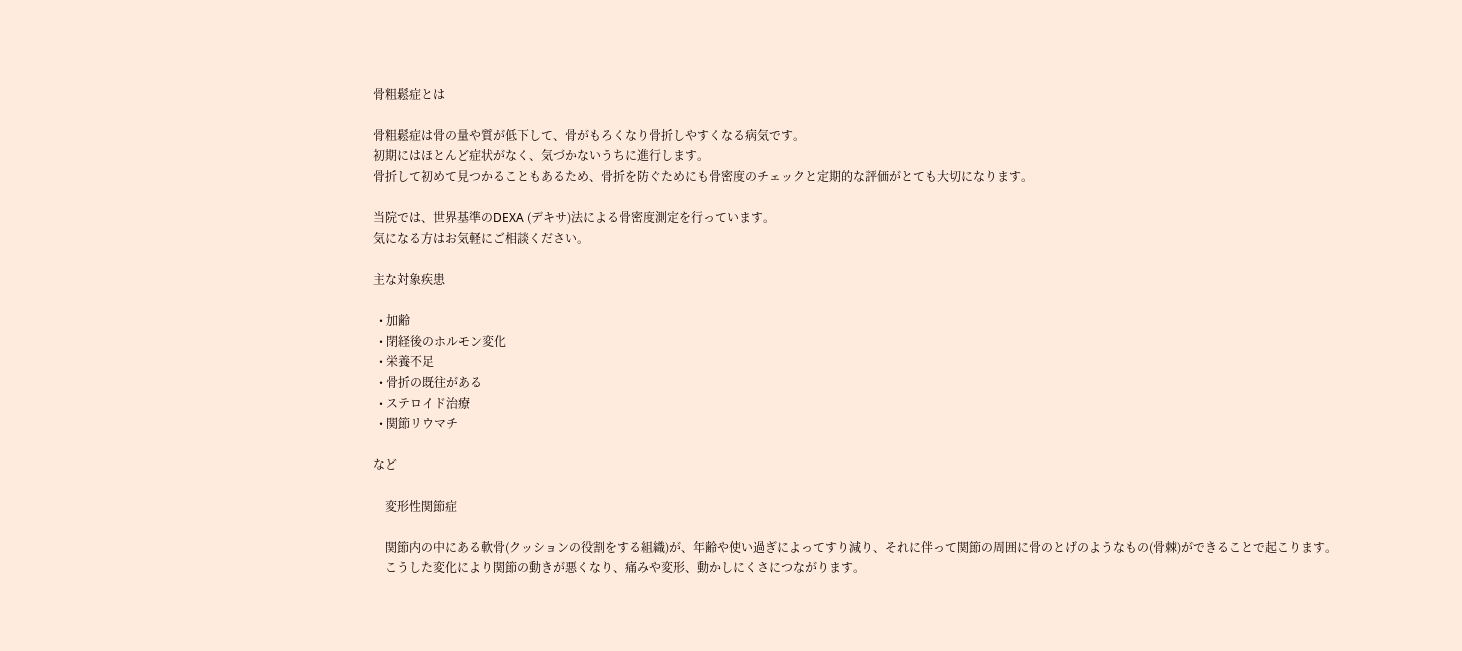骨粗鬆症とは

骨粗鬆症は骨の量や質が低下して、骨がもろくなり骨折しやすくなる病気です。
初期にはほとんど症状がなく、気づかないうちに進行します。
骨折して初めて見つかることもあるため、骨折を防ぐためにも骨密度のチェックと定期的な評価がとても大切になります。

当院では、世界基準のDEXA (デキサ)法による骨密度測定を行っています。
気になる方はお気軽にご相談ください。

主な対象疾患

  • 加齢
  • 閉経後のホルモン変化
  • 栄養不足
  • 骨折の既往がある
  • ステロイド治療
  • 関節リウマチ

など

    変形性関節症

    関節内の中にある軟骨(クッションの役割をする組織)が、年齢や使い過ぎによってすり減り、それに伴って関節の周囲に骨のとげのようなもの(骨棘)ができることで起こります。
    こうした変化により関節の動きが悪くなり、痛みや変形、動かしにくさにつながります。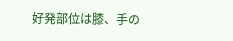好発部位は膝、手の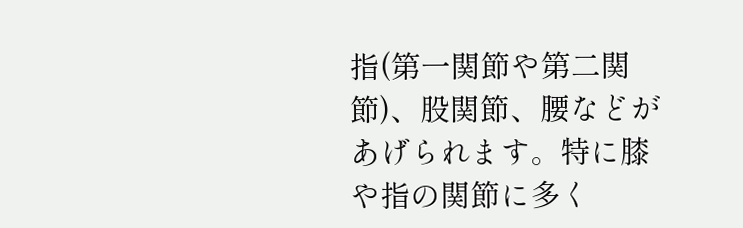指(第一関節や第二関節)、股関節、腰などがあげられます。特に膝や指の関節に多く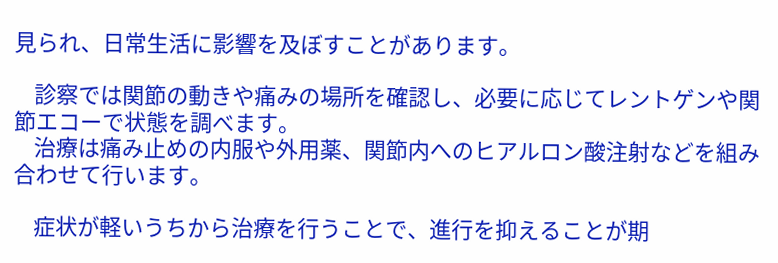見られ、日常生活に影響を及ぼすことがあります。

    診察では関節の動きや痛みの場所を確認し、必要に応じてレントゲンや関節エコーで状態を調べます。
    治療は痛み止めの内服や外用薬、関節内へのヒアルロン酸注射などを組み合わせて行います。

    症状が軽いうちから治療を行うことで、進行を抑えることが期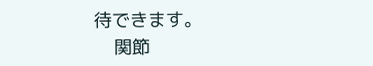待できます。
    関節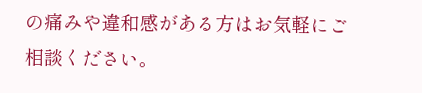の痛みや違和感がある方はお気軽にご相談ください。